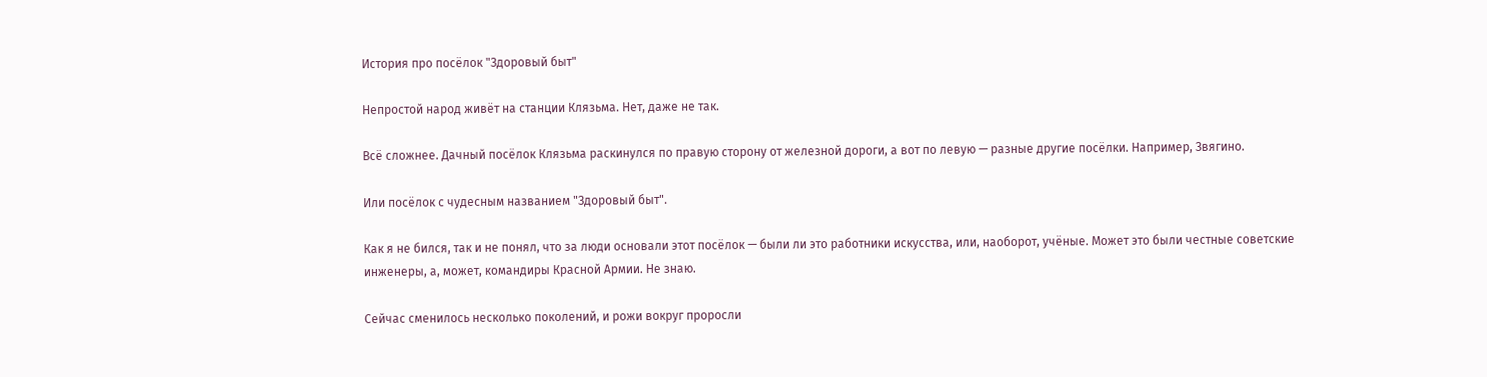История про посёлок "Здоровый быт"

Непростой народ живёт на станции Клязьма. Нет, даже не так.

Всё сложнее. Дачный посёлок Клязьма раскинулся по правую сторону от железной дороги, а вот по левую — разные другие посёлки. Например, Звягино.

Или посёлок с чудесным названием "Здоровый быт".

Как я не бился, так и не понял, что за люди основали этот посёлок — были ли это работники искусства, или, наоборот, учёные. Может это были честные советские инженеры, а, может, командиры Красной Армии. Не знаю.

Сейчас сменилось несколько поколений, и рожи вокруг проросли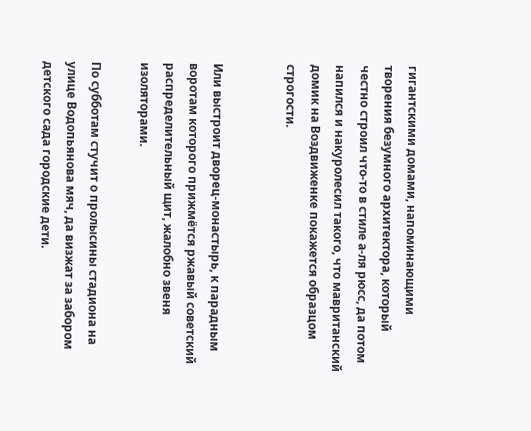гигантскими домами, напоминающими творения безумного архитектора, который честно строил что-то в стиле а-ля рюсс, да потом напился и накуролесил такого, что мавританский домик на Воздвиженке покажется образцом строгости.


Или выстроит дворец-монастырь, к парадным воротам которого прижмётся ржавый советский распределительный щит, жалобно звеня изоляторами.

По субботам стучит о пролысины стадиона на улице Водопьянова мяч, да визжат за забором детского сада городские дети.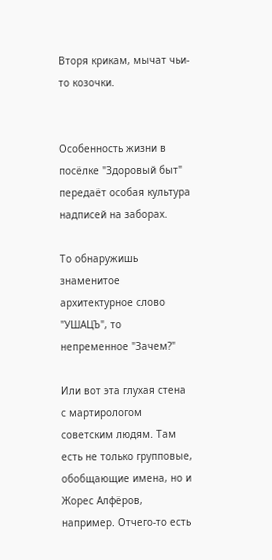Вторя крикам, мычат чьи-то козочки.


Особенность жизни в посёлке "Здоровый быт" передаёт особая культура надписей на заборах.

То обнаружишь знаменитое архитектурное слово "УШАЦЪ", то непременное "Зачем?"

Или вот эта глухая стена с мартирологом советским людям. Там есть не только групповые, обобщающие имена, но и Жорес Алфёров, например. Отчего-то есть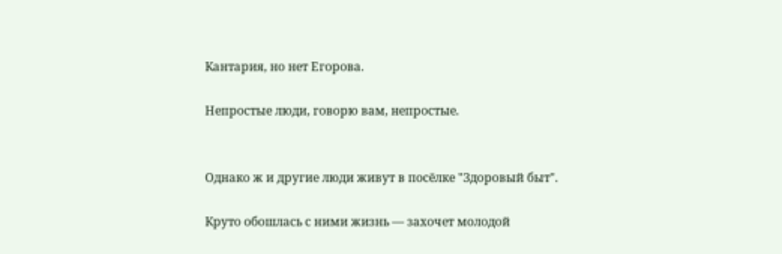Кантария, но нет Егорова.

Непростые люди, говорю вам, непростые.


Однако ж и другие люди живут в посёлке "Здоровый быт".

Круто обошлась с ними жизнь — захочет молодой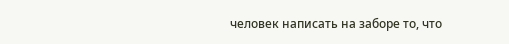человек написать на заборе то, что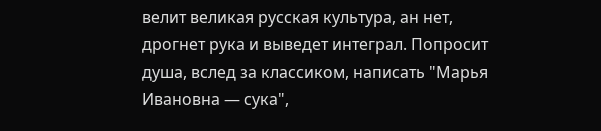велит великая русская культура, ан нет, дрогнет рука и выведет интеграл. Попросит душа, вслед за классиком, написать "Марья Ивановна — сука",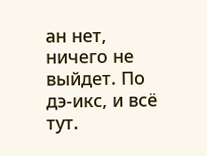ан нет, ничего не выйдет. По дэ-икс, и всё тут.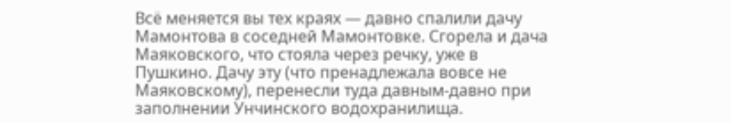Всё меняется вы тех краях — давно спалили дачу Мамонтова в соседней Мамонтовке. Сгорела и дача Маяковского, что стояла через речку, уже в Пушкино. Дачу эту (что пренадлежала вовсе не Маяковскому), перенесли туда давным-давно при заполнении Унчинского водохранилища.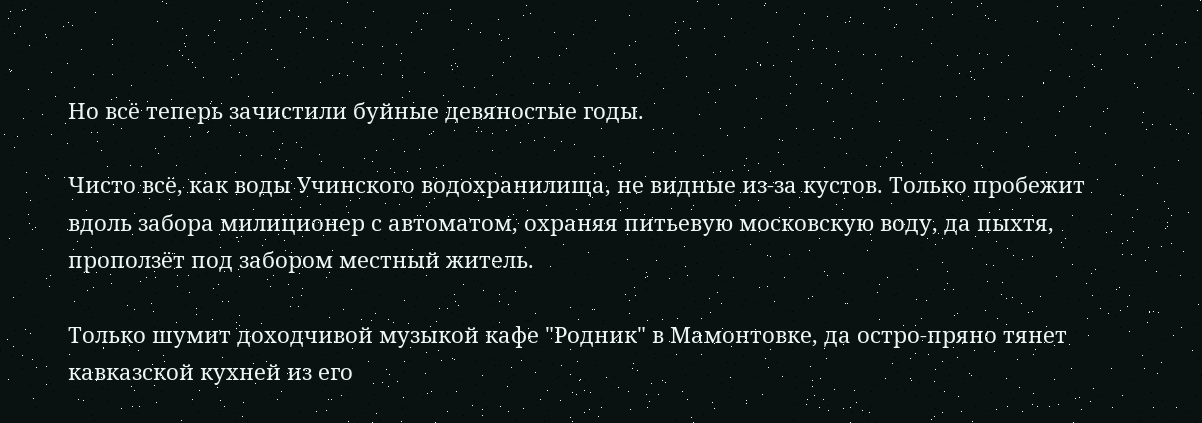Но всё теперь зачистили буйные девяностые годы.

Чисто всё, как воды Учинского водохранилища, не видные из-за кустов. Только пробежит вдоль забора милиционер с автоматом, охраняя питьевую московскую воду, да пыхтя, проползёт под забором местный житель.

Только шумит доходчивой музыкой кафе "Родник" в Мамонтовке, да остро-пряно тянет кавказской кухней из его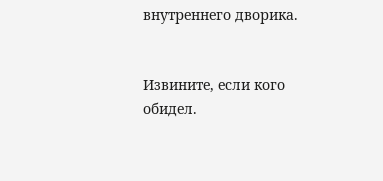внутреннего дворика.


Извините, если кого обидел.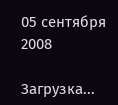05 сентября 2008

Загрузка...